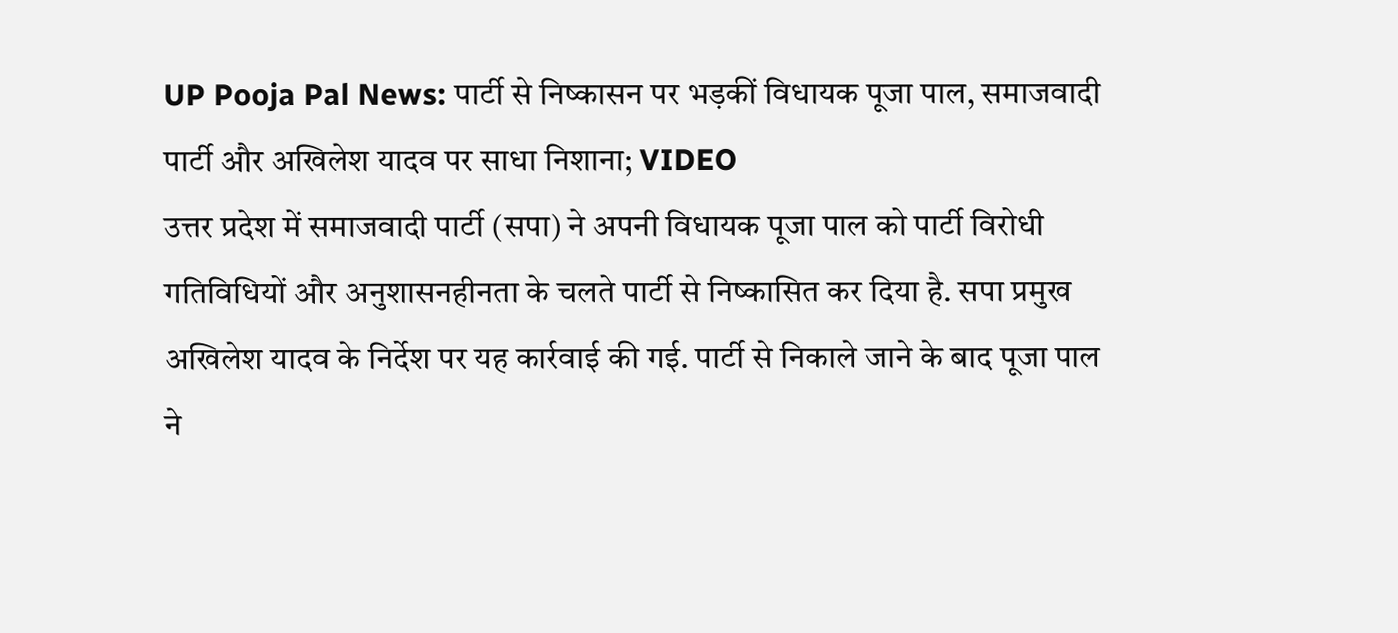UP Pooja Pal News: पार्टी से निष्कासन पर भड़कीं विधायक पूजा पाल, समाजवादी पार्टी और अखिलेश यादव पर साधा निशाना; VIDEO
उत्तर प्रदेश में समाजवादी पार्टी (सपा) ने अपनी विधायक पूजा पाल को पार्टी विरोधी गतिविधियों और अनुशासनहीनता के चलते पार्टी से निष्कासित कर दिया है. सपा प्रमुख अखिलेश यादव के निर्देश पर यह कार्रवाई की गई. पार्टी से निकाले जाने के बाद पूजा पाल ने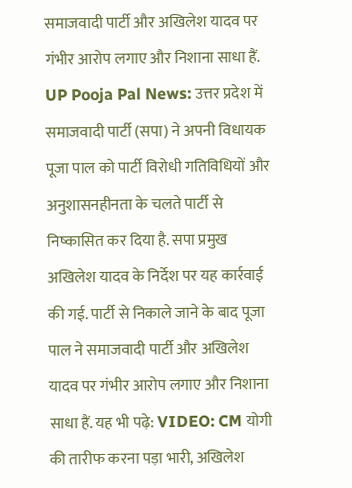समाजवादी पार्टी और अखिलेश यादव पर गंभीर आरोप लगाए और निशाना साधा हैं.
UP Pooja Pal News: उत्तर प्रदेश में समाजवादी पार्टी (सपा) ने अपनी विधायक पूजा पाल को पार्टी विरोधी गतिविधियों और अनुशासनहीनता के चलते पार्टी से निष्कासित कर दिया है. सपा प्रमुख अखिलेश यादव के निर्देश पर यह कार्रवाई की गई. पार्टी से निकाले जाने के बाद पूजा पाल ने समाजवादी पार्टी और अखिलेश यादव पर गंभीर आरोप लगाए और निशाना साधा हैं. यह भी पढ़े: VIDEO: CM योगी की तारीफ करना पड़ा भारी, अखिलेश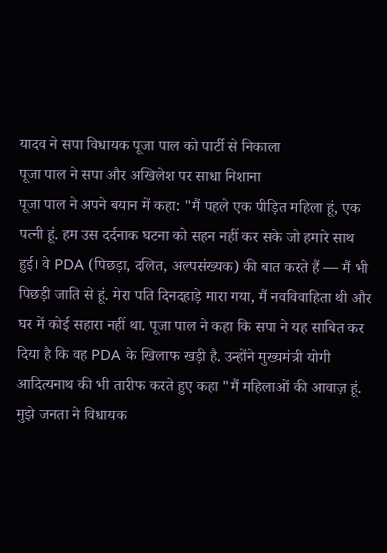यादव ने सपा विधायक पूजा पाल को पार्टी से निकाला
पूजा पाल ने सपा और अखिलेश पर साधा निशाना
पूजा पाल ने अपने बयान में कहा: "मैं पहले एक पीड़ित महिला हूं, एक पत्नी हूं. हम उस दर्दनाक घटना को सहन नहीं कर सके जो हमारे साथ हुई। वे PDA (पिछड़ा, दलित, अल्पसंख्यक) की बात करते हैं — मैं भी पिछड़ी जाति से हूं. मेरा पति दिनदहाड़े मारा गया, मैं नवविवाहिता थी और घर में कोई सहारा नहीं था. पूजा पाल ने कहा कि सपा ने यह साबित कर दिया है कि वह PDA के खिलाफ खड़ी है. उन्होंने मुख्यमंत्री योगी आदित्यनाथ की भी तारीफ करते हुए कहा "मैं महिलाओं की आवाज़ हूं. मुझे जनता ने विधायक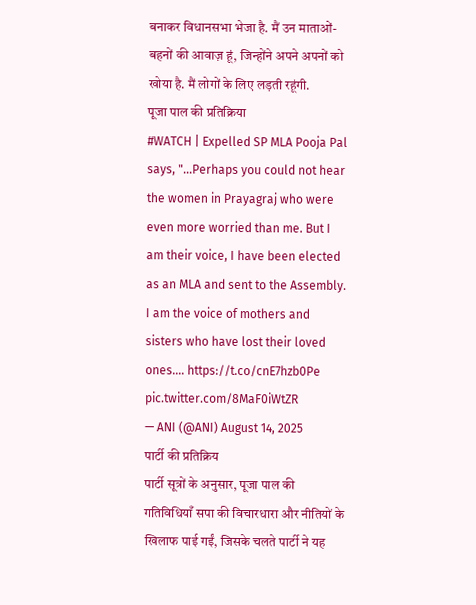बनाकर विधानसभा भेजा है. मैं उन माताओं-बहनों की आवाज़ हूं, जिन्होंने अपने अपनों को खोया है. मैं लोगों के लिए लड़ती रहूंगी.
पूजा पाल की प्रतिक्रिया
#WATCH | Expelled SP MLA Pooja Pal says, "...Perhaps you could not hear the women in Prayagraj who were even more worried than me. But I am their voice, I have been elected as an MLA and sent to the Assembly. I am the voice of mothers and sisters who have lost their loved ones.… https://t.co/cnE7hzb0Pe pic.twitter.com/8MaF0iWtZR
— ANI (@ANI) August 14, 2025
पार्टी की प्रतिक्रिय
पार्टी सूत्रों के अनुसार, पूजा पाल की गतिविधियाँ सपा की विचारधारा और नीतियों के खिलाफ पाई गईं, जिसके चलते पार्टी ने यह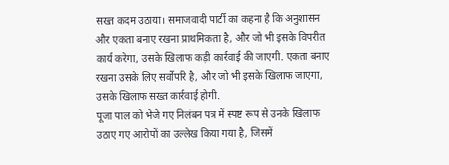सख्त कदम उठाया। समाजवादी पार्टी का कहना है कि अनुशासन और एकता बनाए रखना प्राथमिकता है, और जो भी इसके विपरीत कार्य करेगा, उसके खिलाफ कड़ी कार्रवाई की जाएगी. एकता बनाए रखना उसके लिए सर्वोपरि है, और जो भी इसके खिलाफ जाएगा, उसके खिलाफ सख्त कार्रवाई होगी.
पूजा पाल को भेजे गए निलंबन पत्र में स्पष्ट रूप से उनके खिलाफ उठाए गए आरोपों का उल्लेख किया गया है, जिसमें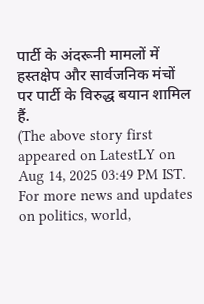पार्टी के अंदरूनी मामलों में हस्तक्षेप और सार्वजनिक मंचों पर पार्टी के विरुद्ध बयान शामिल हैं.
(The above story first appeared on LatestLY on Aug 14, 2025 03:49 PM IST. For more news and updates on politics, world,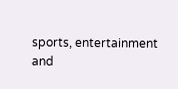sports, entertainment and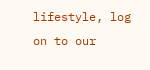lifestyle, log on to our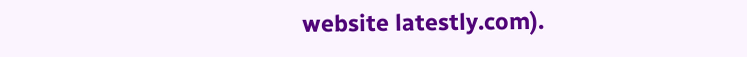website latestly.com).